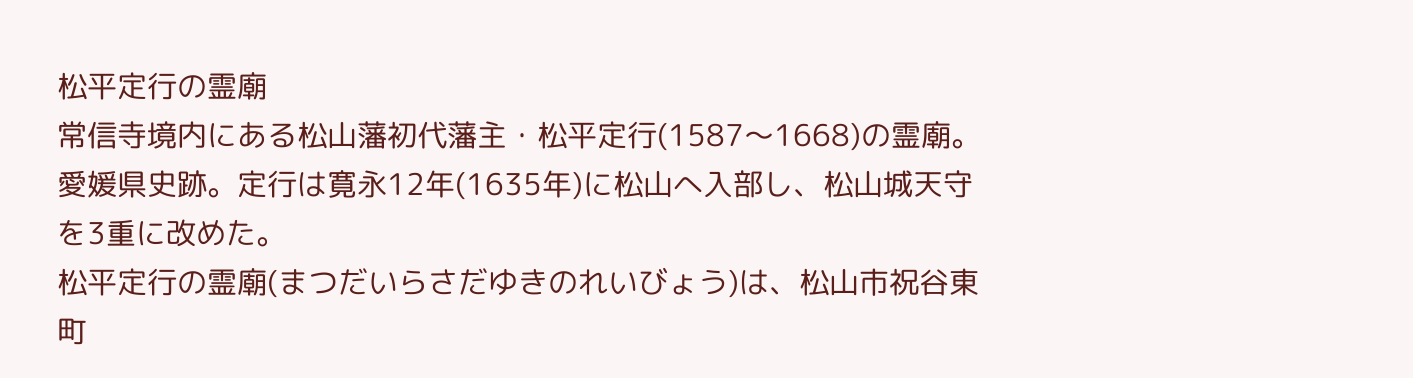松平定行の霊廟
常信寺境内にある松山藩初代藩主・松平定行(1587〜1668)の霊廟。愛媛県史跡。定行は寛永12年(1635年)に松山へ入部し、松山城天守を3重に改めた。
松平定行の霊廟(まつだいらさだゆきのれいびょう)は、松山市祝谷東町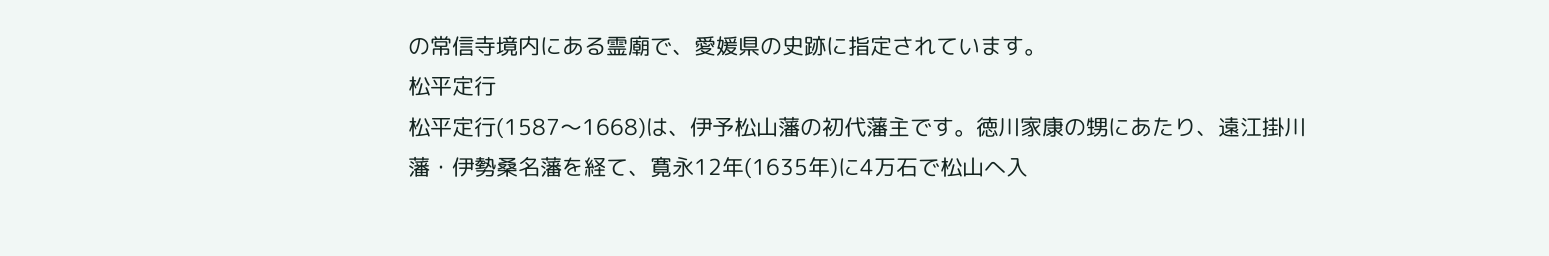の常信寺境内にある霊廟で、愛媛県の史跡に指定されています。
松平定行
松平定行(1587〜1668)は、伊予松山藩の初代藩主です。徳川家康の甥にあたり、遠江掛川藩・伊勢桑名藩を経て、寛永12年(1635年)に4万石で松山へ入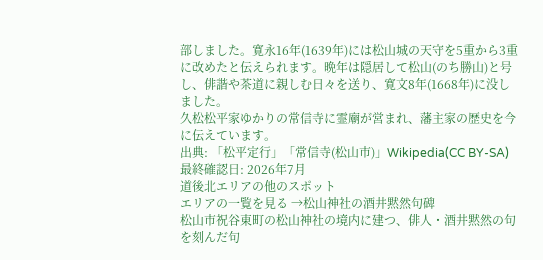部しました。寛永16年(1639年)には松山城の天守を5重から3重に改めたと伝えられます。晩年は隠居して松山(のち勝山)と号し、俳諧や茶道に親しむ日々を送り、寛文8年(1668年)に没しました。
久松松平家ゆかりの常信寺に霊廟が営まれ、藩主家の歴史を今に伝えています。
出典: 「松平定行」「常信寺(松山市)」Wikipedia(CC BY-SA) 最終確認日: 2026年7月
道後北エリアの他のスポット
エリアの一覧を見る →松山神社の酒井黙然句碑
松山市祝谷東町の松山神社の境内に建つ、俳人・酒井黙然の句を刻んだ句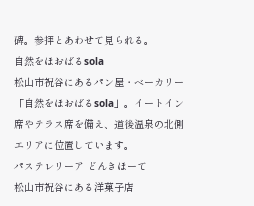碑。参拝とあわせて見られる。
自然をほおばるsola
松山市祝谷にあるパン屋・ベーカリー「自然をほおばるsola」。イートイン席やテラス席を備え、道後温泉の北側エリアに位置しています。
パステレリーア どんきほーて
松山市祝谷にある洋菓子店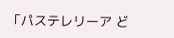「パステレリーア ど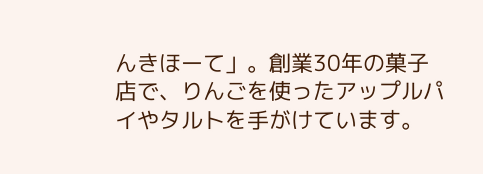んきほーて」。創業30年の菓子店で、りんごを使ったアップルパイやタルトを手がけています。